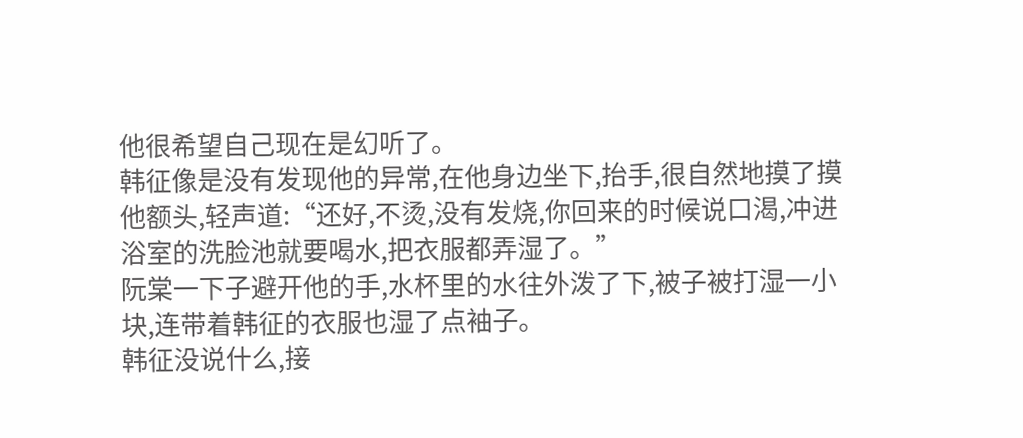他很希望自己现在是幻听了。
韩征像是没有发现他的异常,在他身边坐下,抬手,很自然地摸了摸他额头,轻声道:“还好,不烫,没有发烧,你回来的时候说口渴,冲进浴室的洗脸池就要喝水,把衣服都弄湿了。”
阮棠一下子避开他的手,水杯里的水往外泼了下,被子被打湿一小块,连带着韩征的衣服也湿了点袖子。
韩征没说什么,接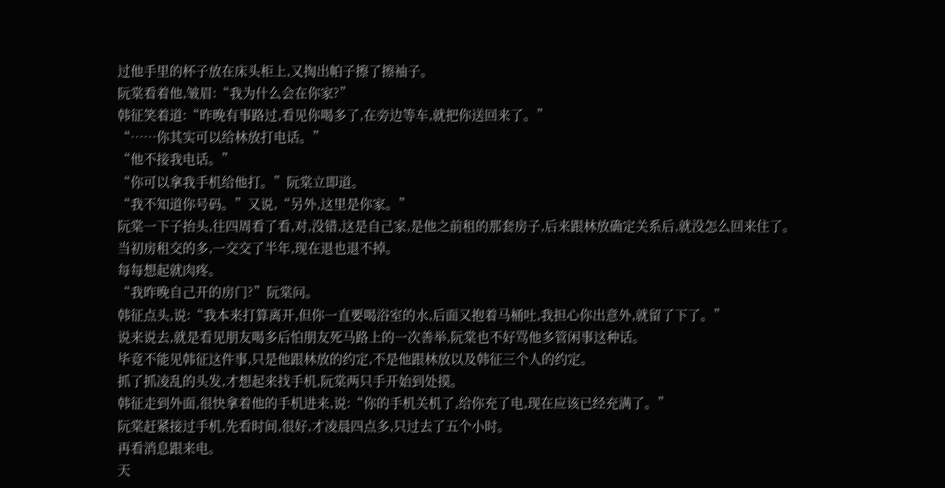过他手里的杯子放在床头柜上,又掏出帕子擦了擦袖子。
阮棠看着他,皱眉:“我为什么会在你家?”
韩征笑着道:“昨晚有事路过,看见你喝多了,在旁边等车,就把你送回来了。”
“……你其实可以给林放打电话。”
“他不接我电话。”
“你可以拿我手机给他打。”阮棠立即道。
“我不知道你号码。”又说,“另外,这里是你家。”
阮棠一下子抬头,往四周看了看,对,没错,这是自己家,是他之前租的那套房子,后来跟林放确定关系后,就没怎么回来住了。
当初房租交的多,一交交了半年,现在退也退不掉。
每每想起就肉疼。
“我昨晚自己开的房门?”阮棠问。
韩征点头,说:“我本来打算离开,但你一直要喝浴室的水,后面又抱着马桶吐,我担心你出意外,就留了下了。”
说来说去,就是看见朋友喝多后怕朋友死马路上的一次善举,阮棠也不好骂他多管闲事这种话。
毕竟不能见韩征这件事,只是他跟林放的约定,不是他跟林放以及韩征三个人的约定。
抓了抓凌乱的头发,才想起来找手机,阮棠两只手开始到处摸。
韩征走到外面,很快拿着他的手机进来,说:“你的手机关机了,给你充了电,现在应该已经充满了。”
阮棠赶紧接过手机,先看时间,很好,才凌晨四点多,只过去了五个小时。
再看消息跟来电。
天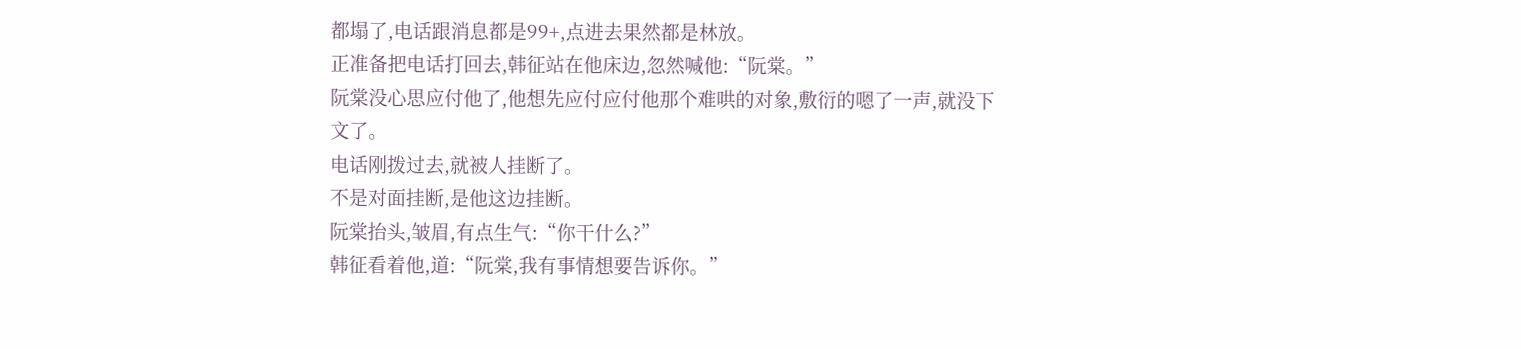都塌了,电话跟消息都是99+,点进去果然都是林放。
正准备把电话打回去,韩征站在他床边,忽然喊他:“阮棠。”
阮棠没心思应付他了,他想先应付应付他那个难哄的对象,敷衍的嗯了一声,就没下文了。
电话刚拨过去,就被人挂断了。
不是对面挂断,是他这边挂断。
阮棠抬头,皱眉,有点生气:“你干什么?”
韩征看着他,道:“阮棠,我有事情想要告诉你。”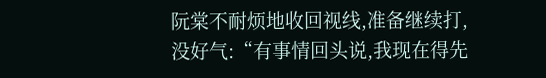阮棠不耐烦地收回视线,准备继续打,没好气:“有事情回头说,我现在得先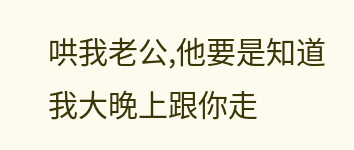哄我老公,他要是知道我大晚上跟你走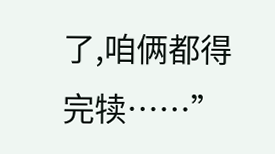了,咱俩都得完犊……”